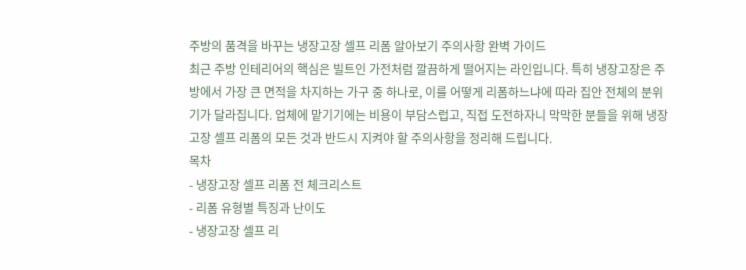주방의 품격을 바꾸는 냉장고장 셀프 리폼 알아보기 주의사항 완벽 가이드
최근 주방 인테리어의 핵심은 빌트인 가전처럼 깔끔하게 떨어지는 라인입니다. 특히 냉장고장은 주방에서 가장 큰 면적을 차지하는 가구 중 하나로, 이를 어떻게 리폼하느냐에 따라 집안 전체의 분위기가 달라집니다. 업체에 맡기기에는 비용이 부담스럽고, 직접 도전하자니 막막한 분들을 위해 냉장고장 셀프 리폼의 모든 것과 반드시 지켜야 할 주의사항을 정리해 드립니다.
목차
- 냉장고장 셀프 리폼 전 체크리스트
- 리폼 유형별 특징과 난이도
- 냉장고장 셀프 리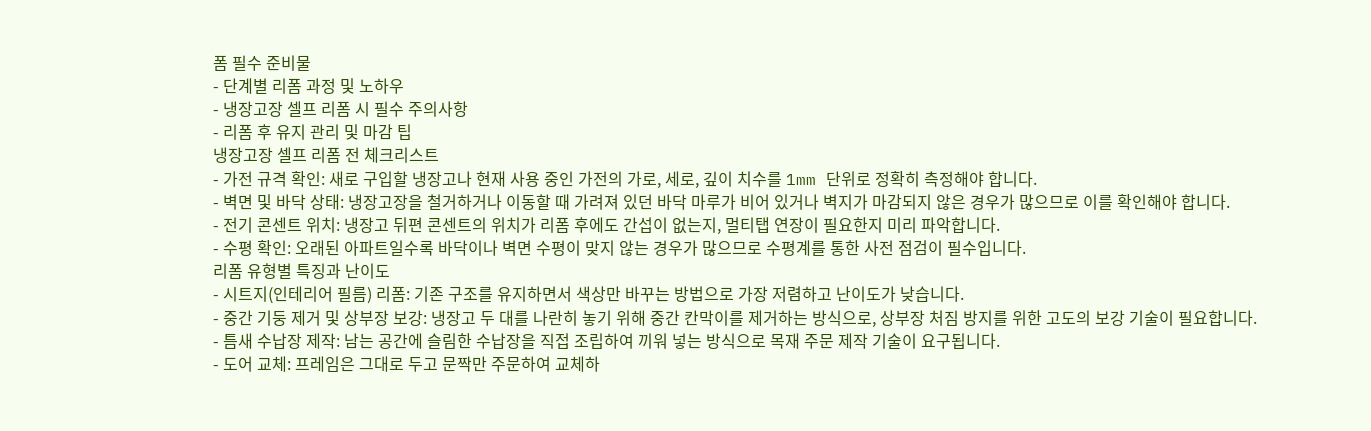폼 필수 준비물
- 단계별 리폼 과정 및 노하우
- 냉장고장 셀프 리폼 시 필수 주의사항
- 리폼 후 유지 관리 및 마감 팁
냉장고장 셀프 리폼 전 체크리스트
- 가전 규격 확인: 새로 구입할 냉장고나 현재 사용 중인 가전의 가로, 세로, 깊이 치수를 1mm 단위로 정확히 측정해야 합니다.
- 벽면 및 바닥 상태: 냉장고장을 철거하거나 이동할 때 가려져 있던 바닥 마루가 비어 있거나 벽지가 마감되지 않은 경우가 많으므로 이를 확인해야 합니다.
- 전기 콘센트 위치: 냉장고 뒤편 콘센트의 위치가 리폼 후에도 간섭이 없는지, 멀티탭 연장이 필요한지 미리 파악합니다.
- 수평 확인: 오래된 아파트일수록 바닥이나 벽면 수평이 맞지 않는 경우가 많으므로 수평계를 통한 사전 점검이 필수입니다.
리폼 유형별 특징과 난이도
- 시트지(인테리어 필름) 리폼: 기존 구조를 유지하면서 색상만 바꾸는 방법으로 가장 저렴하고 난이도가 낮습니다.
- 중간 기둥 제거 및 상부장 보강: 냉장고 두 대를 나란히 놓기 위해 중간 칸막이를 제거하는 방식으로, 상부장 처짐 방지를 위한 고도의 보강 기술이 필요합니다.
- 틈새 수납장 제작: 남는 공간에 슬림한 수납장을 직접 조립하여 끼워 넣는 방식으로 목재 주문 제작 기술이 요구됩니다.
- 도어 교체: 프레임은 그대로 두고 문짝만 주문하여 교체하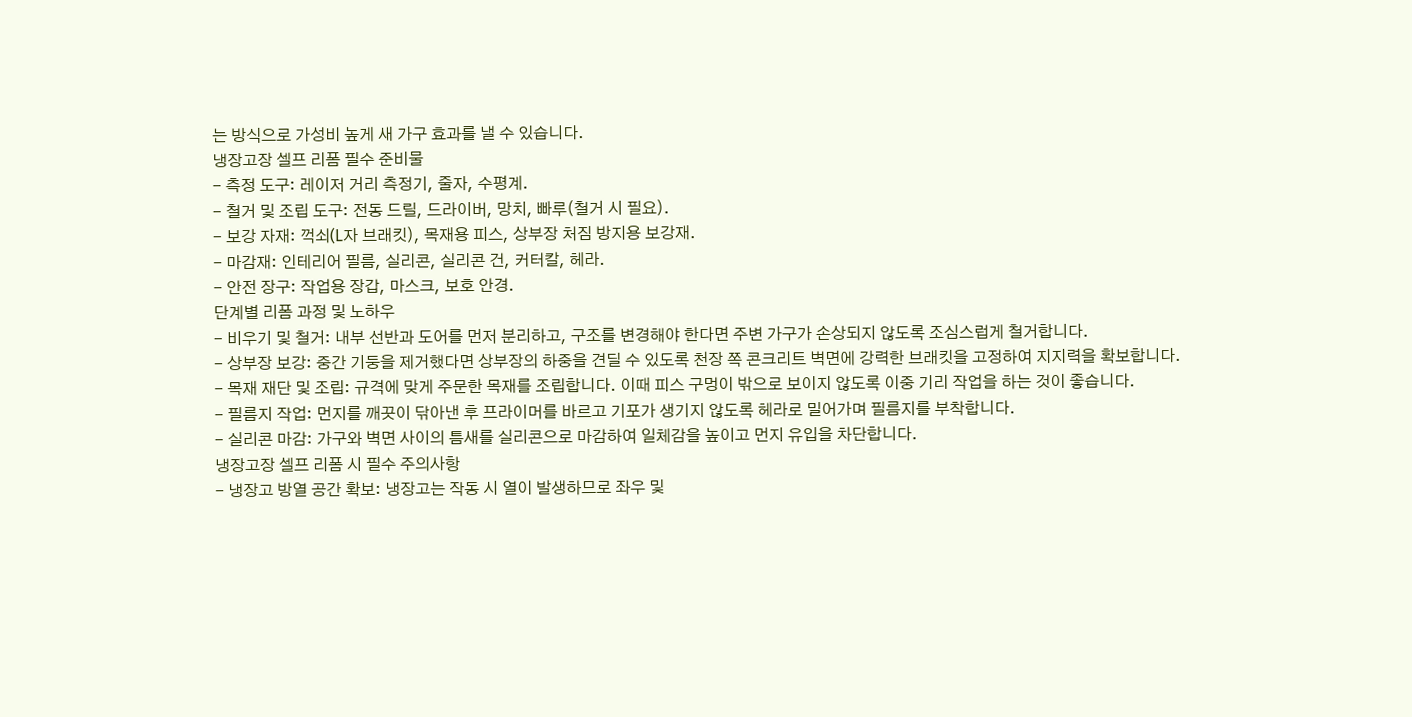는 방식으로 가성비 높게 새 가구 효과를 낼 수 있습니다.
냉장고장 셀프 리폼 필수 준비물
- 측정 도구: 레이저 거리 측정기, 줄자, 수평계.
- 철거 및 조립 도구: 전동 드릴, 드라이버, 망치, 빠루(철거 시 필요).
- 보강 자재: 꺽쇠(L자 브래킷), 목재용 피스, 상부장 처짐 방지용 보강재.
- 마감재: 인테리어 필름, 실리콘, 실리콘 건, 커터칼, 헤라.
- 안전 장구: 작업용 장갑, 마스크, 보호 안경.
단계별 리폼 과정 및 노하우
- 비우기 및 철거: 내부 선반과 도어를 먼저 분리하고, 구조를 변경해야 한다면 주변 가구가 손상되지 않도록 조심스럽게 철거합니다.
- 상부장 보강: 중간 기둥을 제거했다면 상부장의 하중을 견딜 수 있도록 천장 쪽 콘크리트 벽면에 강력한 브래킷을 고정하여 지지력을 확보합니다.
- 목재 재단 및 조립: 규격에 맞게 주문한 목재를 조립합니다. 이때 피스 구멍이 밖으로 보이지 않도록 이중 기리 작업을 하는 것이 좋습니다.
- 필름지 작업: 먼지를 깨끗이 닦아낸 후 프라이머를 바르고 기포가 생기지 않도록 헤라로 밀어가며 필름지를 부착합니다.
- 실리콘 마감: 가구와 벽면 사이의 틈새를 실리콘으로 마감하여 일체감을 높이고 먼지 유입을 차단합니다.
냉장고장 셀프 리폼 시 필수 주의사항
- 냉장고 방열 공간 확보: 냉장고는 작동 시 열이 발생하므로 좌우 및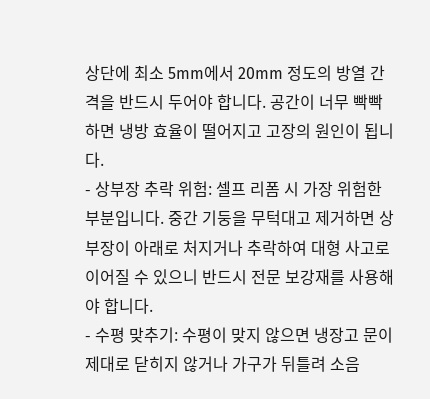상단에 최소 5mm에서 20mm 정도의 방열 간격을 반드시 두어야 합니다. 공간이 너무 빡빡하면 냉방 효율이 떨어지고 고장의 원인이 됩니다.
- 상부장 추락 위험: 셀프 리폼 시 가장 위험한 부분입니다. 중간 기둥을 무턱대고 제거하면 상부장이 아래로 처지거나 추락하여 대형 사고로 이어질 수 있으니 반드시 전문 보강재를 사용해야 합니다.
- 수평 맞추기: 수평이 맞지 않으면 냉장고 문이 제대로 닫히지 않거나 가구가 뒤틀려 소음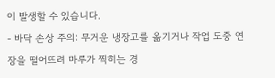이 발생할 수 있습니다.
- 바닥 손상 주의: 무거운 냉장고를 옮기거나 작업 도중 연장을 떨어뜨려 마루가 찍히는 경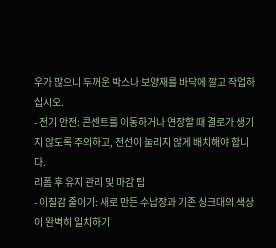우가 많으니 두꺼운 박스나 보양재를 바닥에 깔고 작업하십시오.
- 전기 안전: 콘센트를 이동하거나 연장할 때 결로가 생기지 않도록 주의하고, 전선이 눌리지 않게 배치해야 합니다.
리폼 후 유지 관리 및 마감 팁
- 이질감 줄이기: 새로 만든 수납장과 기존 싱크대의 색상이 완벽히 일치하기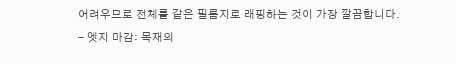어려우므로 전체를 같은 필름지로 래핑하는 것이 가장 깔끔합니다.
- 엣지 마감: 목재의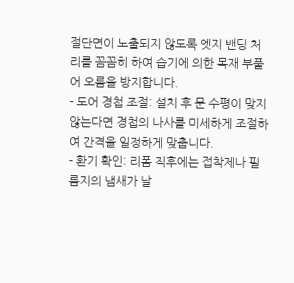절단면이 노출되지 않도록 엣지 밴딩 처리를 꼼꼼히 하여 습기에 의한 목재 부풀어 오름을 방지합니다.
- 도어 경첩 조절: 설치 후 문 수평이 맞지 않는다면 경첩의 나사를 미세하게 조절하여 간격을 일정하게 맞춥니다.
- 환기 확인: 리폼 직후에는 접착제나 필름지의 냄새가 날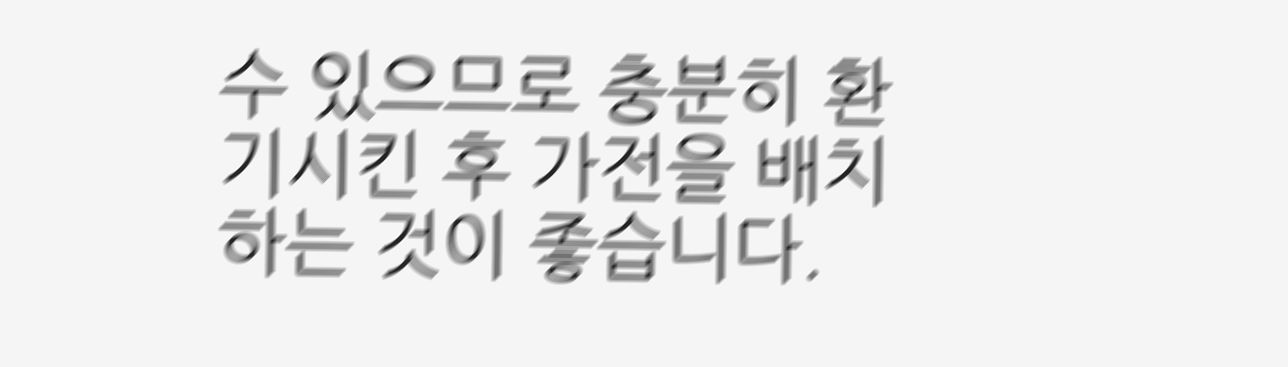수 있으므로 충분히 환기시킨 후 가전을 배치하는 것이 좋습니다.